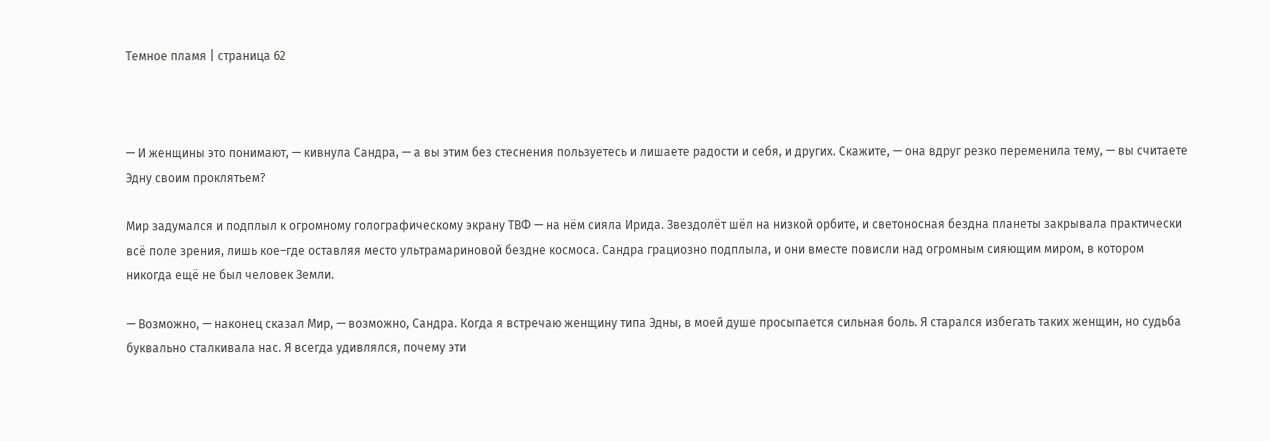Темное пламя | страница 62



— И женщины это понимают, — кивнула Сандра, — а вы этим без стеснения пользуетесь и лишаете радости и себя, и других. Скажите, — она вдруг резко переменила тему, — вы считаете Эдну своим проклятьем?

Мир задумался и подплыл к огромному голографическому экрану ТВФ — на нём сияла Ирида. Звездолёт шёл на низкой орбите, и светоносная бездна планеты закрывала практически всё поле зрения, лишь кое–где оставляя место ультрамариновой бездне космоса. Сандра грациозно подплыла, и они вместе повисли над огромным сияющим миром, в котором никогда ещё не был человек Земли.

— Возможно, — наконец сказал Мир, — возможно, Сандра. Когда я встречаю женщину типа Эдны, в моей душе просыпается сильная боль. Я старался избегать таких женщин, но судьба буквально сталкивала нас. Я всегда удивлялся, почему эти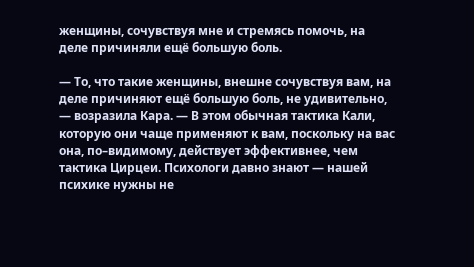женщины, сочувствуя мне и стремясь помочь, на деле причиняли ещё большую боль.

— То, что такие женщины, внешне сочувствуя вам, на деле причиняют ещё большую боль, не удивительно, — возразила Кара. — В этом обычная тактика Кали, которую они чаще применяют к вам, поскольку на вас она, по–видимому, действует эффективнее, чем тактика Цирцеи. Психологи давно знают — нашей психике нужны не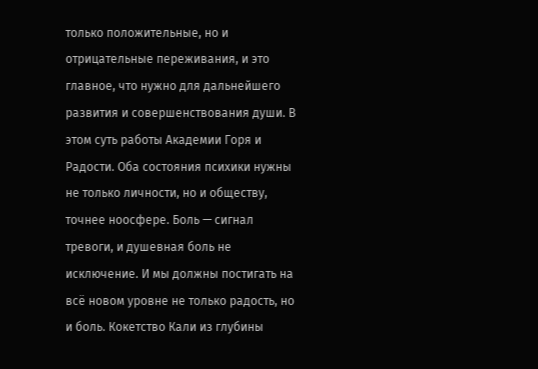только положительные, но и отрицательные переживания, и это главное, что нужно для дальнейшего развития и совершенствования души. В этом суть работы Академии Горя и Радости. Оба состояния психики нужны не только личности, но и обществу, точнее ноосфере. Боль — сигнал тревоги, и душевная боль не исключение. И мы должны постигать на всё новом уровне не только радость, но и боль. Кокетство Кали из глубины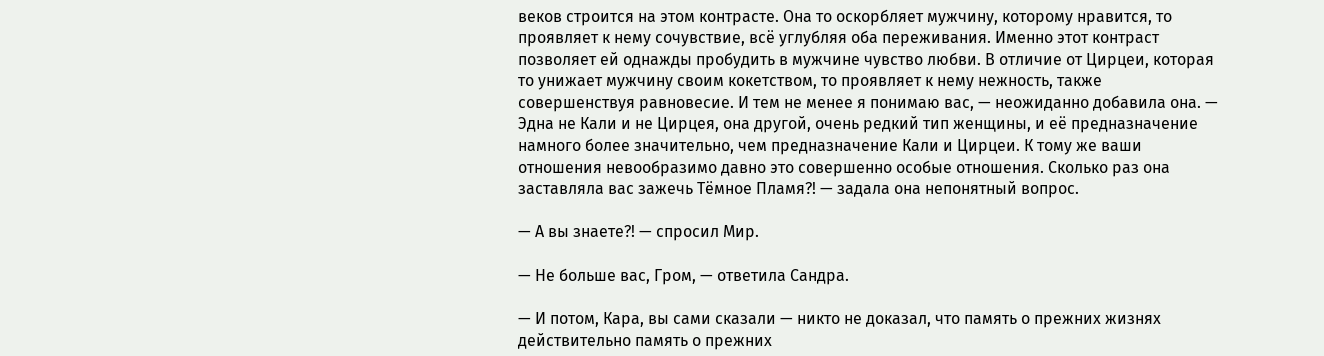веков строится на этом контрасте. Она то оскорбляет мужчину, которому нравится, то проявляет к нему сочувствие, всё углубляя оба переживания. Именно этот контраст позволяет ей однажды пробудить в мужчине чувство любви. В отличие от Цирцеи, которая то унижает мужчину своим кокетством, то проявляет к нему нежность, также совершенствуя равновесие. И тем не менее я понимаю вас, — неожиданно добавила она. — Эдна не Кали и не Цирцея, она другой, очень редкий тип женщины, и её предназначение намного более значительно, чем предназначение Кали и Цирцеи. К тому же ваши отношения невообразимо давно это совершенно особые отношения. Сколько раз она заставляла вас зажечь Тёмное Пламя?! — задала она непонятный вопрос.

— А вы знаете?! — спросил Мир.

— Не больше вас, Гром, — ответила Сандра.

— И потом, Кара, вы сами сказали — никто не доказал, что память о прежних жизнях действительно память о прежних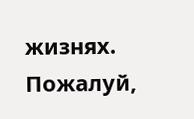жизнях. Пожалуй,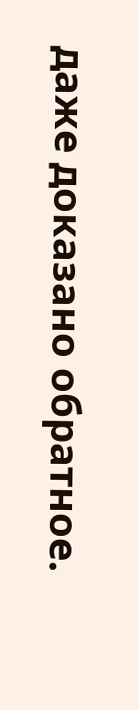даже доказано обратное.